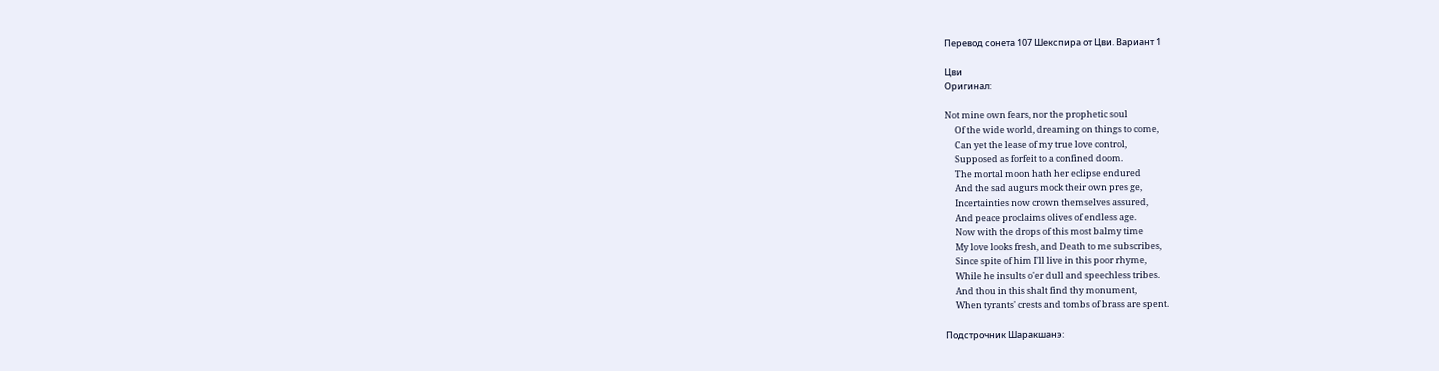Перевод сонета 107 Шекспира от Цви. Вариант 1

Цви
Оригинал:

Not mine own fears, nor the prophetic soul
     Of the wide world, dreaming on things to come,
     Can yet the lease of my true love control,
     Supposed as forfeit to a confined doom.
     The mortal moon hath her eclipse endured
     And the sad augurs mock their own pres ge,
     Incertainties now crown themselves assured,
     And peace proclaims olives of endless age.
     Now with the drops of this most balmy time
     My love looks fresh, and Death to me subscribes,
     Since spite of him I'll live in this poor rhyme,
     While he insults o'er dull and speechless tribes.
     And thou in this shalt find thy monument,
     When tyrants' crests and tombs of brass are spent.

Подстрочник Шаракшанэ: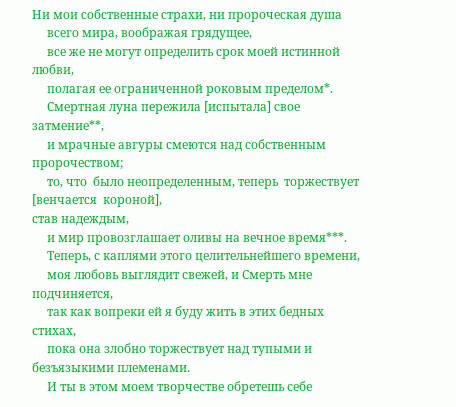Ни мои собственные страхи, ни пророческая душа
     всего мира, воображая грядущее,
     все же не могут определить срок моей истинной любви,
     полагая ее ограниченной роковым пределом*.
     Смертная луна пережила [испытала] свое затмение**,
     и мрачные авгуры смеются над собственным пророчеством;
     то, что  было неопределенным, теперь  торжествует [венчается  короной],
став надеждым,
     и мир провозглашает оливы на вечное время***.
     Теперь, с каплями этого целительнейшего времени,
     моя любовь выглядит свежей, и Смерть мне подчиняется,
     так как вопреки ей я буду жить в этих бедных стихах,
     пока она злобно торжествует над тупыми и безъязыкими племенами.
     И ты в этом моем творчестве обретешь себе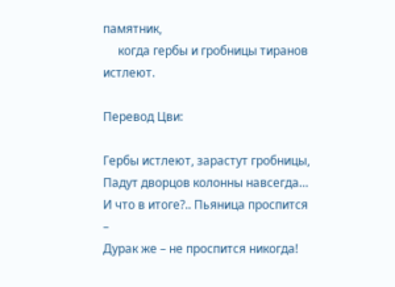памятник,
     когда гербы и гробницы тиранов истлеют.

Перевод Цви:

Гербы истлеют, зарастут гробницы,
Падут дворцов колонны навсегда…
И что в итоге?.. Пьяница проспится –
Дурак же – не проспится никогда!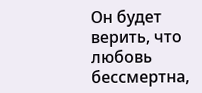Он будет верить, что любовь бессмертна,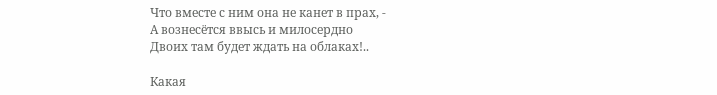Что вместе с ним она не канет в прах, -
А вознесётся ввысь и милосердно
Двоих там будет ждать на облаках!..

Какая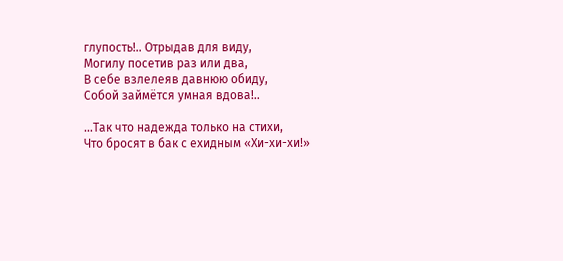глупость!.. Отрыдав для виду,
Могилу посетив раз или два,
В себе взлелеяв давнюю обиду,
Собой займётся умная вдова!..

…Так что надежда только на стихи,
Что бросят в бак с ехидным «Хи-хи-хи!»